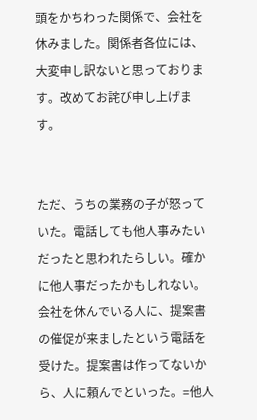頭をかちわった関係で、会社を休みました。関係者各位には、大変申し訳ないと思っております。改めてお詫び申し上げます。


ただ、うちの業務の子が怒っていた。電話しても他人事みたいだったと思われたらしい。確かに他人事だったかもしれない。会社を休んでいる人に、提案書の催促が来ましたという電話を受けた。提案書は作ってないから、人に頼んでといった。=他人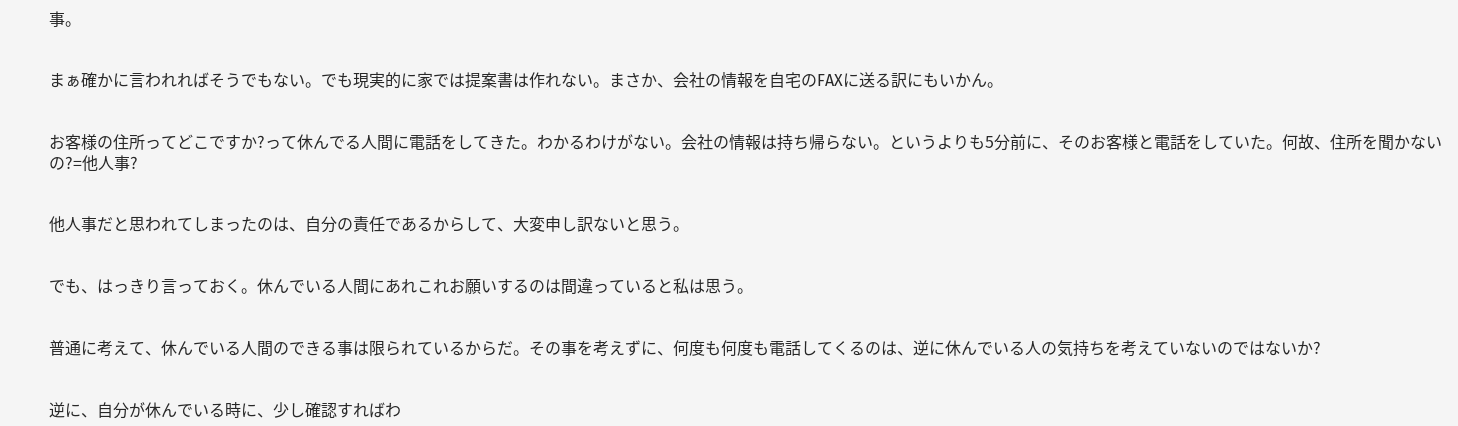事。


まぁ確かに言われればそうでもない。でも現実的に家では提案書は作れない。まさか、会社の情報を自宅のFAXに送る訳にもいかん。


お客様の住所ってどこですか?って休んでる人間に電話をしてきた。わかるわけがない。会社の情報は持ち帰らない。というよりも5分前に、そのお客様と電話をしていた。何故、住所を聞かないの?=他人事?


他人事だと思われてしまったのは、自分の責任であるからして、大変申し訳ないと思う。


でも、はっきり言っておく。休んでいる人間にあれこれお願いするのは間違っていると私は思う。


普通に考えて、休んでいる人間のできる事は限られているからだ。その事を考えずに、何度も何度も電話してくるのは、逆に休んでいる人の気持ちを考えていないのではないか?


逆に、自分が休んでいる時に、少し確認すればわ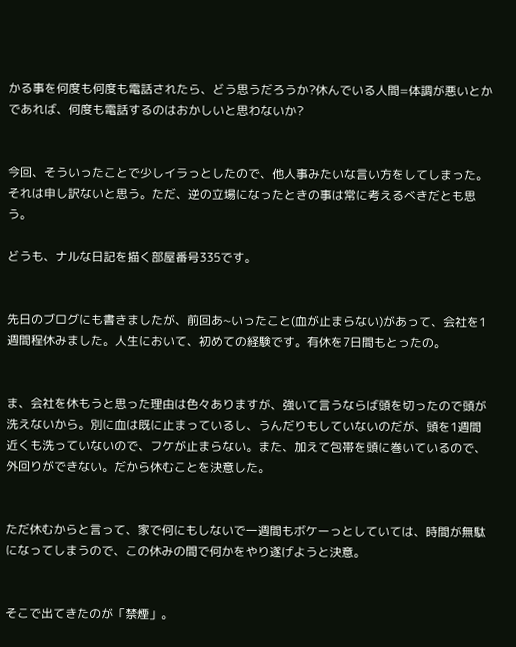かる事を何度も何度も電話されたら、どう思うだろうか?休んでいる人間=体調が悪いとかであれば、何度も電話するのはおかしいと思わないか?


今回、そういったことで少しイラっとしたので、他人事みたいな言い方をしてしまった。それは申し訳ないと思う。ただ、逆の立場になったときの事は常に考えるべきだとも思う。

どうも、ナルな日記を描く部屋番号335です。


先日のブログにも書きましたが、前回あ~いったこと(血が止まらない)があって、会社を1週間程休みました。人生において、初めての経験です。有休を7日間もとったの。


ま、会社を休もうと思った理由は色々ありますが、強いて言うならば頭を切ったので頭が洗えないから。別に血は既に止まっているし、うんだりもしていないのだが、頭を1週間近くも洗っていないので、フケが止まらない。また、加えて包帯を頭に巻いているので、外回りができない。だから休むことを決意した。


ただ休むからと言って、家で何にもしないで一週間もボケーっとしていては、時間が無駄になってしまうので、この休みの間で何かをやり遂げようと決意。


そこで出てきたのが「禁煙」。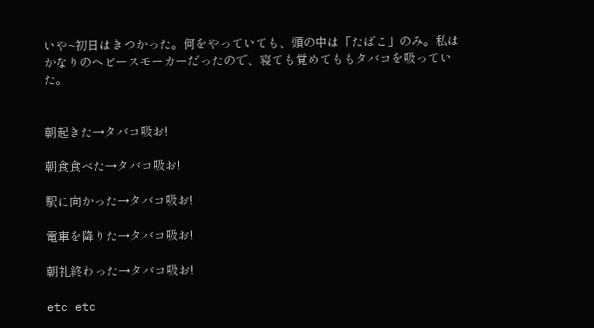いや~初日はきつかった。何をやっていても、頭の中は「たばこ」のみ。私はかなりのヘビースモーカーだったので、寝ても覚めてももタバコを吸っていた。


朝起きた→タバコ吸お!

朝食食べた→タバコ吸お!

駅に向かった→タバコ吸お!

電車を降りた→タバコ吸お!

朝礼終わった→タバコ吸お!

etc etc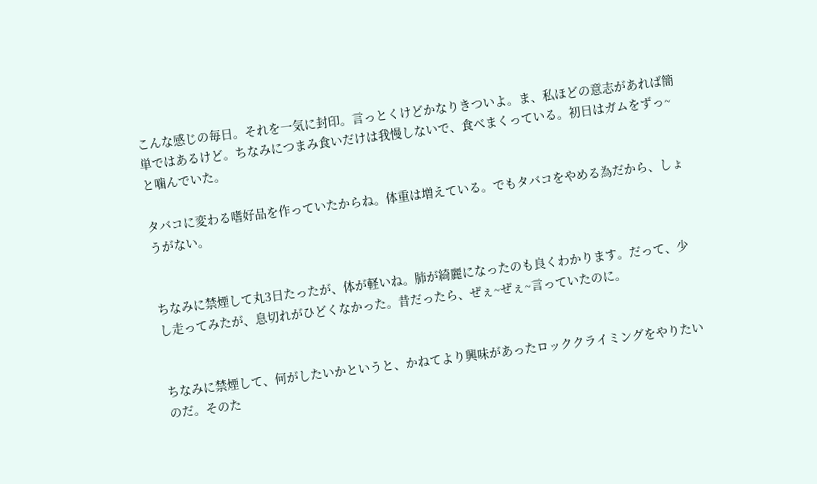こんな感じの毎日。それを一気に封印。言っとくけどかなりきついよ。ま、私ほどの意志があれば簡単ではあるけど。ちなみにつまみ食いだけは我慢しないで、食べまくっている。初日はガムをずっ~と噛んでいた。

タバコに変わる嗜好品を作っていたからね。体重は増えている。でもタバコをやめる為だから、しょうがない。


ちなみに禁煙して丸3日たったが、体が軽いね。肺が綺麗になったのも良くわかります。だって、少し走ってみたが、息切れがひどくなかった。昔だったら、ぜぇ~ぜぇ~言っていたのに。


ちなみに禁煙して、何がしたいかというと、かねてより興味があったロッククライミングをやりたいのだ。そのた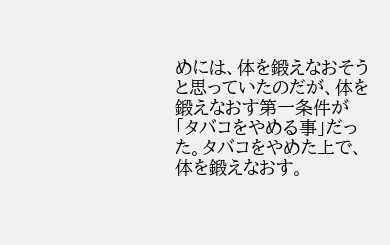めには、体を鍛えなおそうと思っていたのだが、体を鍛えなおす第一条件が「タバコをやめる事」だった。タバコをやめた上で、体を鍛えなおす。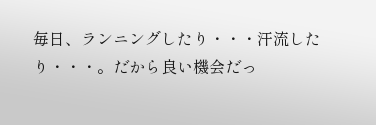毎日、ランニングしたり・・・汗流したり・・・。だから良い機会だっ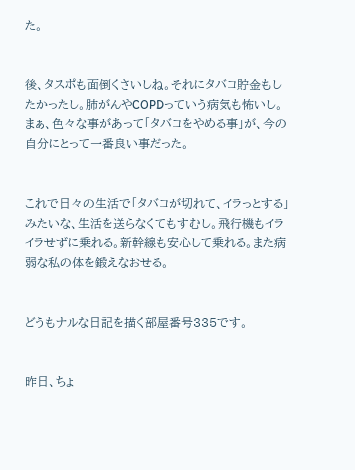た。


後、タスポも面倒くさいしね。それにタバコ貯金もしたかったし。肺がんやCOPDっていう病気も怖いし。まぁ、色々な事があって「タバコをやめる事」が、今の自分にとって一番良い事だった。


これで日々の生活で「タバコが切れて、イラっとする」みたいな、生活を送らなくてもすむし。飛行機もイライラせずに乗れる。新幹線も安心して乗れる。また病弱な私の体を鍛えなおせる。


どうもナルな日記を描く部屋番号335です。


昨日、ちょ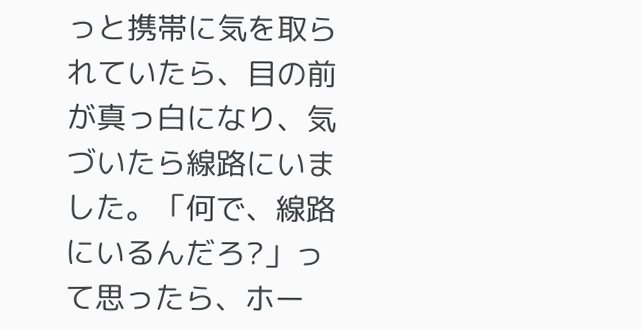っと携帯に気を取られていたら、目の前が真っ白になり、気づいたら線路にいました。「何で、線路にいるんだろ?」って思ったら、ホー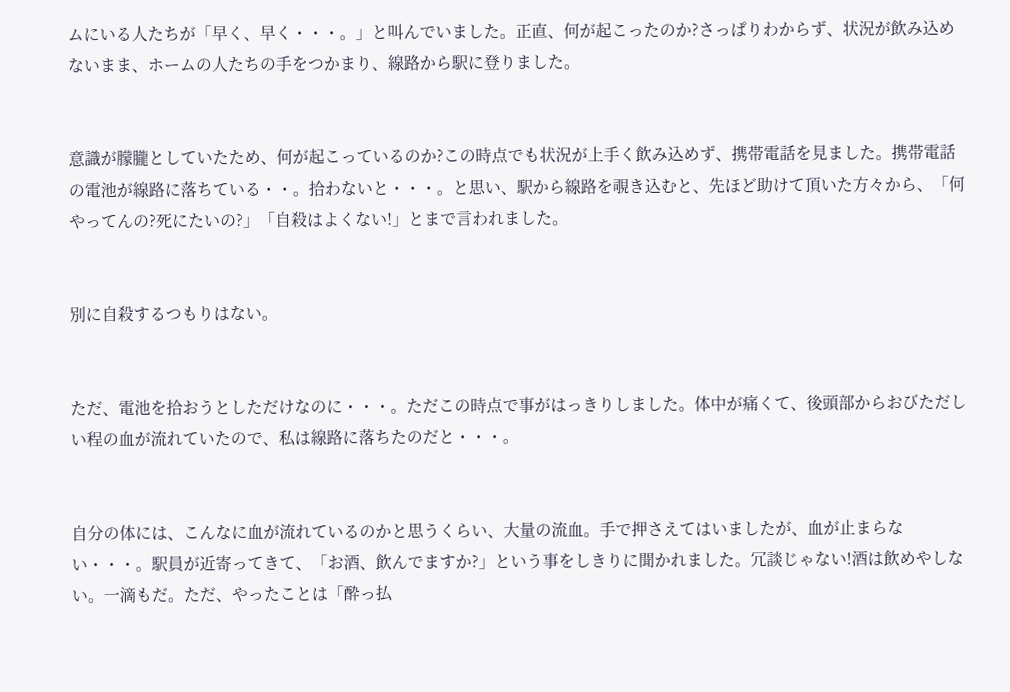ムにいる人たちが「早く、早く・・・。」と叫んでいました。正直、何が起こったのか?さっぱりわからず、状況が飲み込めないまま、ホームの人たちの手をつかまり、線路から駅に登りました。


意識が朦朧としていたため、何が起こっているのか?この時点でも状況が上手く飲み込めず、携帯電話を見ました。携帯電話の電池が線路に落ちている・・。拾わないと・・・。と思い、駅から線路を覗き込むと、先ほど助けて頂いた方々から、「何やってんの?死にたいの?」「自殺はよくない!」とまで言われました。


別に自殺するつもりはない。


ただ、電池を拾おうとしただけなのに・・・。ただこの時点で事がはっきりしました。体中が痛くて、後頭部からおびただしい程の血が流れていたので、私は線路に落ちたのだと・・・。


自分の体には、こんなに血が流れているのかと思うくらい、大量の流血。手で押さえてはいましたが、血が止まらない・・・。駅員が近寄ってきて、「お酒、飲んでますか?」という事をしきりに聞かれました。冗談じゃない!酒は飲めやしない。一滴もだ。ただ、やったことは「酔っ払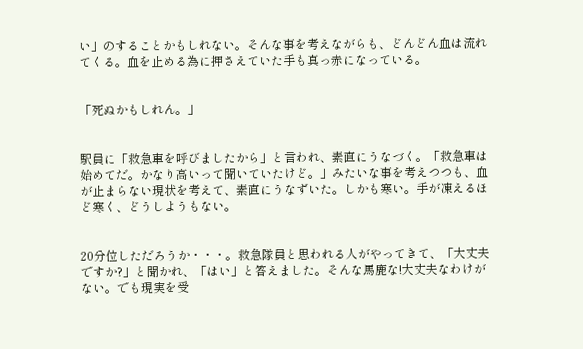い」のすることかもしれない。そんな事を考えながらも、どんどん血は流れてくる。血を止める為に押さえていた手も真っ赤になっている。


「死ぬかもしれん。」


駅員に「救急車を呼びましたから」と言われ、素直にうなづく。「救急車は始めてだ。かなり高いって聞いていたけど。」みたいな事を考えつつも、血が止まらない現状を考えて、素直にうなずいた。しかも寒い。手が凍えるほど寒く、どうしようもない。


20分位しただろうか・・・。救急隊員と思われる人がやってきて、「大丈夫ですか?」と聞かれ、「はい」と答えました。そんな馬鹿な!大丈夫なわけがない。でも現実を受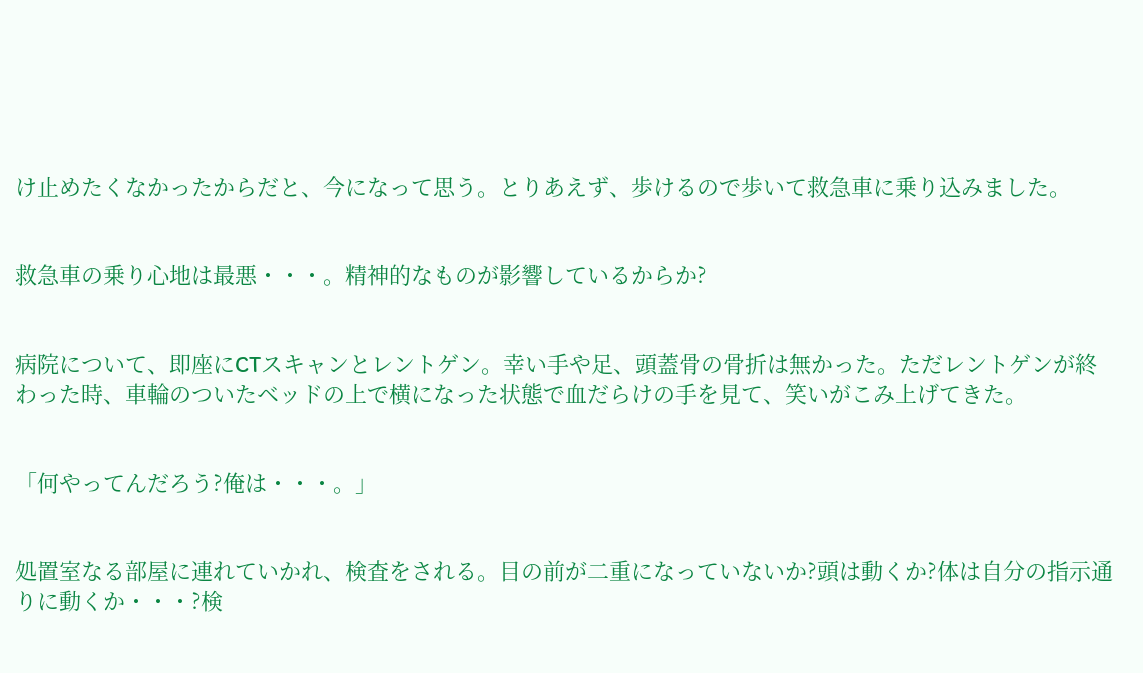け止めたくなかったからだと、今になって思う。とりあえず、歩けるので歩いて救急車に乗り込みました。


救急車の乗り心地は最悪・・・。精神的なものが影響しているからか?


病院について、即座にCTスキャンとレントゲン。幸い手や足、頭蓋骨の骨折は無かった。ただレントゲンが終わった時、車輪のついたベッドの上で横になった状態で血だらけの手を見て、笑いがこみ上げてきた。


「何やってんだろう?俺は・・・。」


処置室なる部屋に連れていかれ、検査をされる。目の前が二重になっていないか?頭は動くか?体は自分の指示通りに動くか・・・?検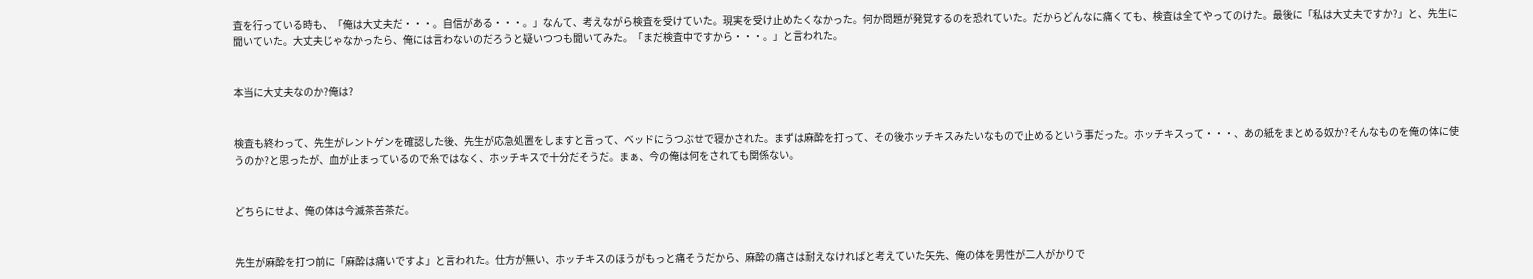査を行っている時も、「俺は大丈夫だ・・・。自信がある・・・。」なんて、考えながら検査を受けていた。現実を受け止めたくなかった。何か問題が発覚するのを恐れていた。だからどんなに痛くても、検査は全てやってのけた。最後に「私は大丈夫ですか?」と、先生に聞いていた。大丈夫じゃなかったら、俺には言わないのだろうと疑いつつも聞いてみた。「まだ検査中ですから・・・。」と言われた。


本当に大丈夫なのか?俺は?


検査も終わって、先生がレントゲンを確認した後、先生が応急処置をしますと言って、ベッドにうつぶせで寝かされた。まずは麻酔を打って、その後ホッチキスみたいなもので止めるという事だった。ホッチキスって・・・、あの紙をまとめる奴か?そんなものを俺の体に使うのか?と思ったが、血が止まっているので糸ではなく、ホッチキスで十分だそうだ。まぁ、今の俺は何をされても関係ない。


どちらにせよ、俺の体は今滅茶苦茶だ。


先生が麻酔を打つ前に「麻酔は痛いですよ」と言われた。仕方が無い、ホッチキスのほうがもっと痛そうだから、麻酔の痛さは耐えなければと考えていた矢先、俺の体を男性が二人がかりで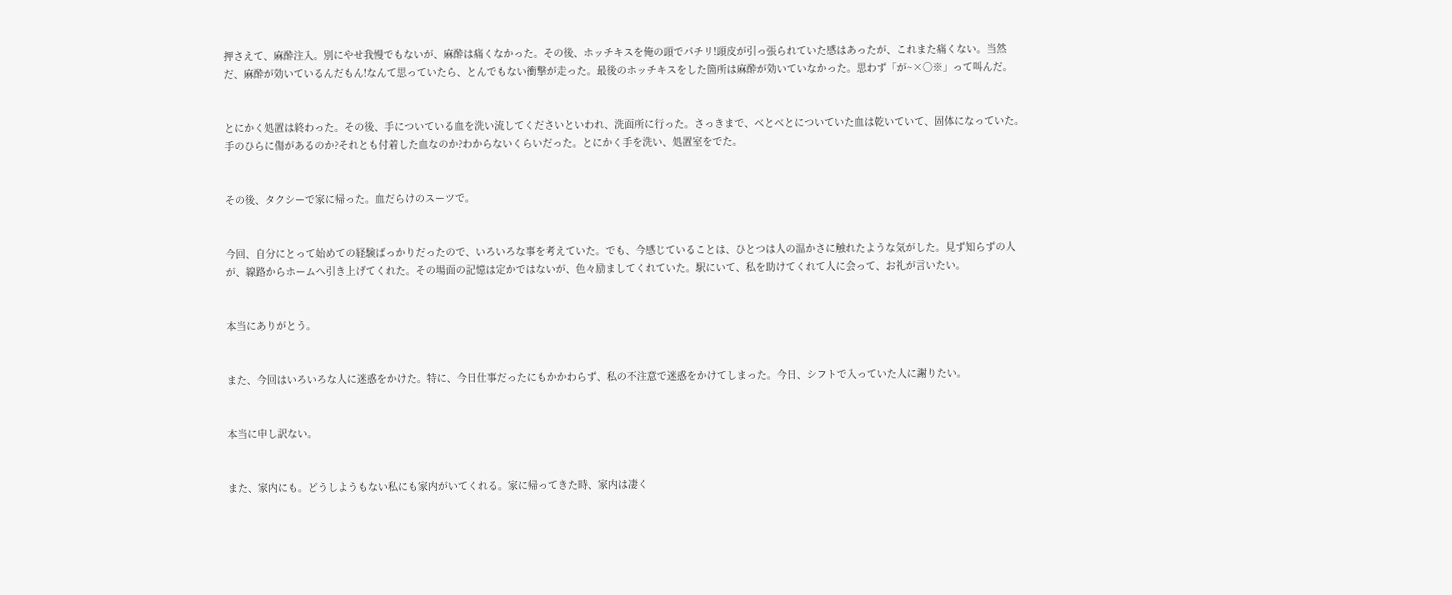押さえて、麻酔注入。別にやせ我慢でもないが、麻酔は痛くなかった。その後、ホッチキスを俺の頭でパチリ!頭皮が引っ張られていた感はあったが、これまた痛くない。当然だ、麻酔が効いているんだもん!なんて思っていたら、とんでもない衝撃が走った。最後のホッチキスをした箇所は麻酔が効いていなかった。思わず「が~×○※」って叫んだ。


とにかく処置は終わった。その後、手についている血を洗い流してくださいといわれ、洗面所に行った。さっきまで、べとべとについていた血は乾いていて、固体になっていた。手のひらに傷があるのか?それとも付着した血なのか?わからないくらいだった。とにかく手を洗い、処置室をでた。


その後、タクシーで家に帰った。血だらけのスーツで。


今回、自分にとって始めての経験ばっかりだったので、いろいろな事を考えていた。でも、今感じていることは、ひとつは人の温かさに触れたような気がした。見ず知らずの人が、線路からホームへ引き上げてくれた。その場面の記憶は定かではないが、色々励ましてくれていた。駅にいて、私を助けてくれて人に会って、お礼が言いたい。


本当にありがとう。


また、今回はいろいろな人に迷惑をかけた。特に、今日仕事だったにもかかわらず、私の不注意で迷惑をかけてしまった。今日、シフトで入っていた人に謝りたい。


本当に申し訳ない。


また、家内にも。どうしようもない私にも家内がいてくれる。家に帰ってきた時、家内は凄く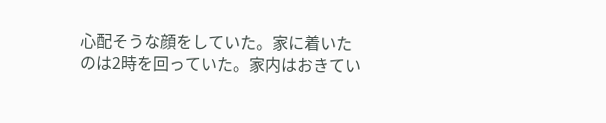心配そうな顔をしていた。家に着いたのは2時を回っていた。家内はおきてい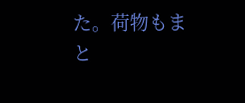た。荷物もまと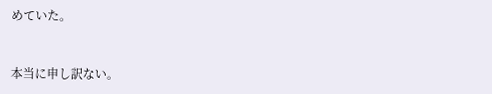めていた。


本当に申し訳ない。